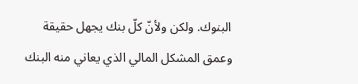البنوك. ولكن ولأنّ كلّ بنك يجهل حقيقة وعمق المشكل المالي الذي يعاني منه البنك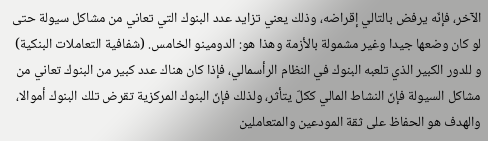الآخر، فإنّه يرفض بالتالي إقراضه، وذلك يعني تزايد عدد البنوك التي تعاني من مشاكل سيولة حتى لو كان وضعها جيدا وغير مشمولة بالأزمة وهذا هو: الدومينو الخامس. (شفافية التعاملات البنكية)
و للدور الكبير الذي تلعبه البنوك في النظام الرأسمالي، فإذا كان هناك عدد كبير من البنوك تعاني من مشاكل السيولة فإنّ النشاط المالي ككلّ يتأثر، ولذلك فإنّ البنوك المركزية تقرض تلك البنوك أموالا، والهدف هو الحفاظ على ثقة المودعين والمتعاملين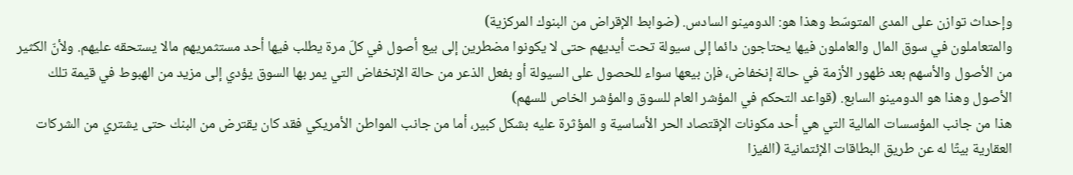وإحداث توازن على المدى المتوسّط وهذا هو: الدومينو السادس. (ضوابط الإقراض من البنوك المركزية)
والمتعاملون في سوق المال والعاملون فيها يحتاجون دائما إلى سيولة تحت أيديهم حتى لا يكونوا مضطرين إلى بيع أصول في كلّ مرة يطلب فيها أحد مستثمريهم مالا يستحقه عليهم. ولأنّ الكثير من الأصول والأسهم بعد ظهور الأزمة في حالة إنخفاض، فإن بيعها سواء للحصول على السيولة أو بفعل الذعر من حالة الإنخفاض التي يمر بها السوق يؤدي إلى مزيد من الهبوط في قيمة تلك الأصول وهذا هو الدومينو السابع. (قواعد التحكم في المؤشر العام للسوق والمؤشر الخاص للسهم)
هذا من جانب المؤسسات المالية التي هي أحد مكونات الإقتصاد الحر الأساسية و المؤثرة عليه بشكل كبير، أما من جانب المواطن الأمريكي فقد كان يقترض من البنك حتى يشتري من الشركات العقارية بيتًا له عن طريق البطاقات الإئتمانية (الفيزا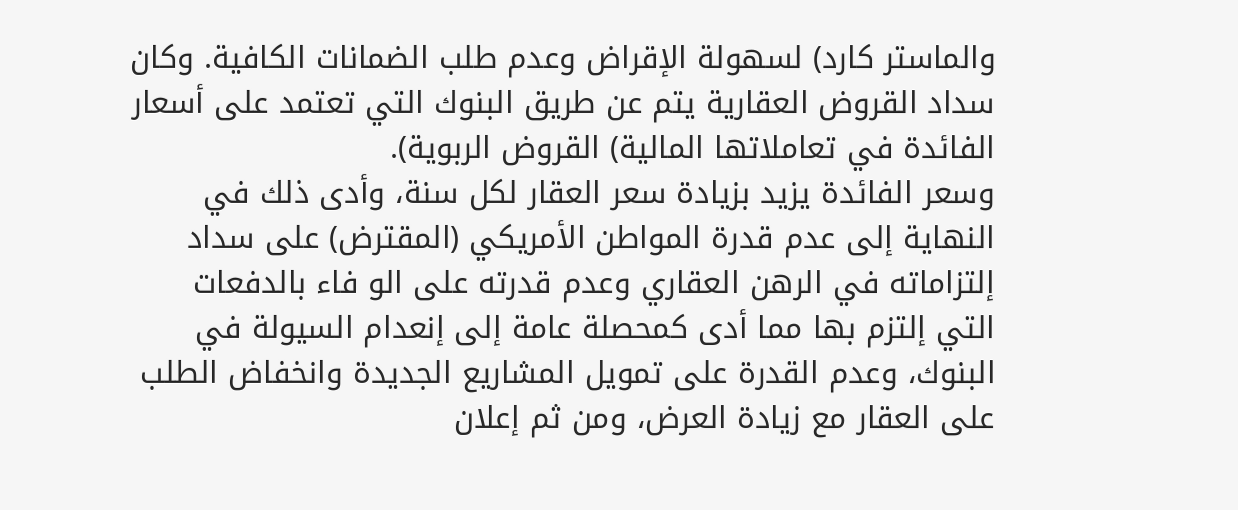والماستر كارد) لسهولة الإقراض وعدم طلب الضمانات الكافية. وكان سداد القروض العقارية يتم عن طريق البنوك التي تعتمد على أسعار الفائدة في تعاملاتها المالية) القروض الربوية).
وسعر الفائدة يزيد بزيادة سعر العقار لكل سنة، وأدى ذلك في النهاية إلى عدم قدرة المواطن الأمريكي (المقترض) على سداد إلتزاماته في الرهن العقاري وعدم قدرته على الو فاء بالدفعات التي إلتزم بها مما أدى كمحصلة عامة إلى إنعدام السيولة في البنوك، وعدم القدرة على تمويل المشاريع الجديدة وانخفاض الطلب على العقار مع زيادة العرض، ومن ثم إعلان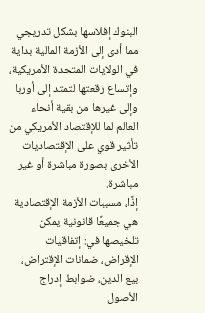البنوك إفلاسها بشكل تدريجي مما أدى إلى الأزمة المالية بداية في الولايات المتحدة الأمريكية، وإتساع رقعتها لتمتد إلى أوربا وإلى غيرها من بقية أنحاء العالم لما للإقتصاد الأمريكي من تأثير قوي على الإقتصاديات الأخرى بصورة مباشرة أو غير مباشرة.
إذًا، مسببات الأزمة الإقتصادية هي جميعًا قانونية يمكن تلخيصها في: إتفاقيات الإقراض، ضمانات الإقتراض، بيع الدين، ضوابط إدراج الأصول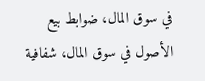في سوق المال، ضوابط بيع الأصول في سوق المال، شفافية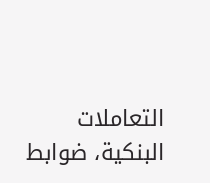التعاملات البنكية، ضوابط